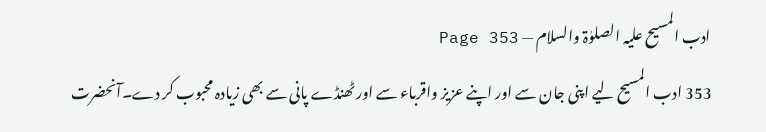ادب المسیح علیہ الصلوٰۃ والسلام — Page 353
353 ادب المسيح لیے اپنی جان سے اور اپنے عزیز واقرباء سے اور ٹھنڈے پانی سے بھی زیادہ محبوب کر دے۔آنحضرت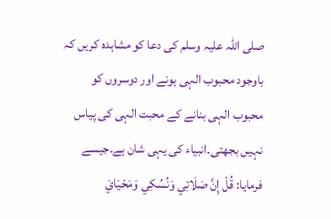صلی اللہ علیہ وسلم کی دعا کو مشاہدہ کریں کہ باوجود محبوب الہی ہونے اور دوسروں کو محبوب الہی بنانے کے محبت الہی کی پیاس نہیں بجھتی۔انبیاء کی یہی شان ہے۔جیسے فرمایا: قُلْ إِنَّ صَلَاتِي وَنُسُكِي وَمَحْيَايَ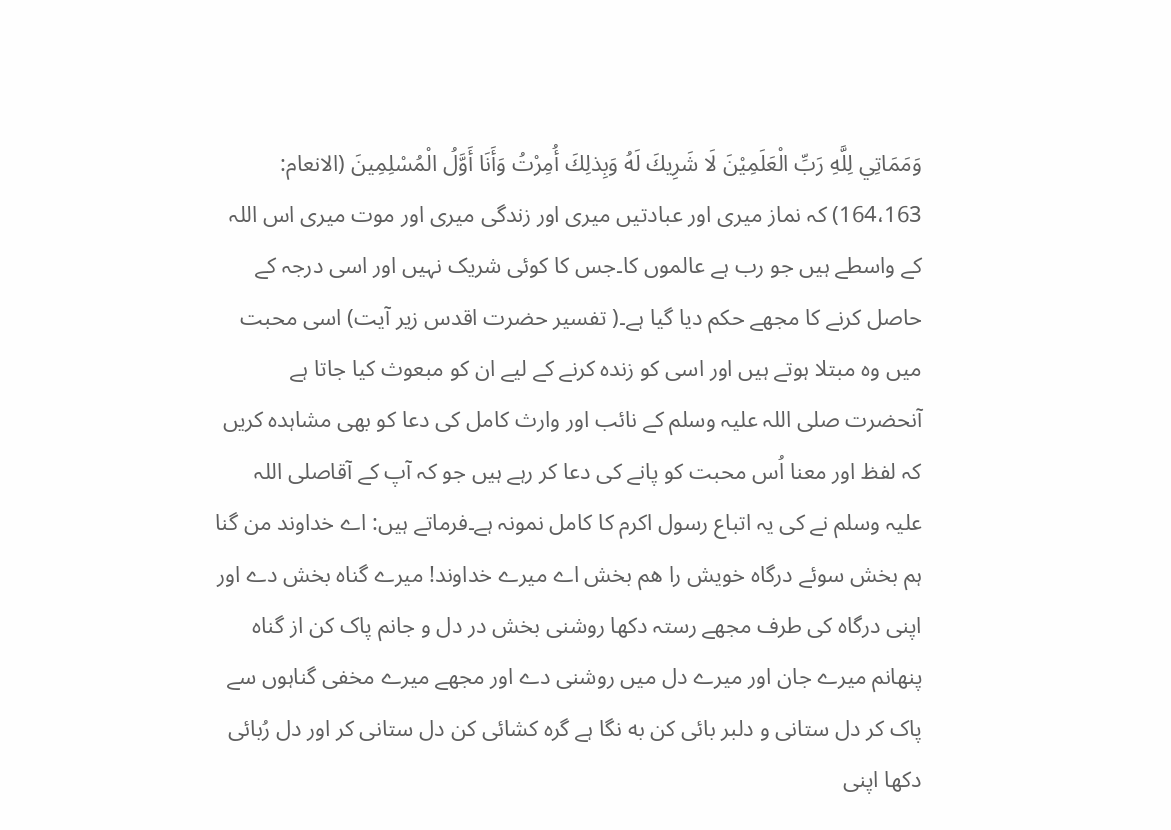وَمَمَاتِي لِلَّهِ رَبِّ الْعَلَمِيْنَ لَا شَرِيكَ لَهُ وَبِذلِكَ أُمِرْتُ وَأَنَا أَوَّلُ الْمُسْلِمِينَ (الانعام: 164،163) کہ نماز میری اور عبادتیں میری اور زندگی میری اور موت میری اس اللہ کے واسطے ہیں جو رب ہے عالموں کا۔جس کا کوئی شریک نہیں اور اسی درجہ کے حاصل کرنے کا مجھے حکم دیا گیا ہے۔( تفسیر حضرت اقدس زیر آیت) اسی محبت میں وہ مبتلا ہوتے ہیں اور اسی کو زندہ کرنے کے لیے ان کو مبعوث کیا جاتا ہے آنحضرت صلی اللہ علیہ وسلم کے نائب اور وارث کامل کی دعا کو بھی مشاہدہ کریں کہ لفظ اور معنا اُس محبت کو پانے کی دعا کر رہے ہیں جو کہ آپ کے آقاصلی اللہ علیہ وسلم نے کی یہ اتباع رسول اکرم کا کامل نمونہ ہے۔فرماتے ہیں: اے خداوند من گنا ہم بخش سوئے درگاه خویش را هم بخش اے میرے خداوند! میرے گناہ بخش دے اور اپنی درگاہ کی طرف مجھے رستہ دکھا روشنی بخش در دل و جانم پاک کن از گناه پنهانم میرے جان اور میرے دل میں روشنی دے اور مجھے میرے مخفی گناہوں سے پاک کر دل ستانی و دلبر بائی کن به نگا ہے گرہ کشائی کن دل ستانی کر اور دل رُبائی دکھا اپنی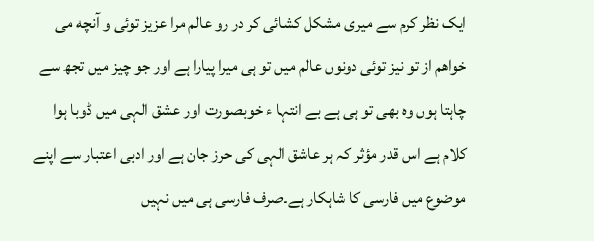ایک نظر کرم سے میری مشکل کشائی کر در رو عالم مرا عزیز توئی و آنچه می خواهم از تو نیز توئی دونوں عالم میں تو ہی میرا پیارا ہے اور جو چیز میں تجھ سے چاہتا ہوں وہ بھی تو ہی ہے بے انتہا ء خوبصورت اور عشق الہی میں ڈوبا ہوا کلام ہے اس قدر مؤثر کہ ہر عاشق الہی کی حرز جان ہے اور ادبی اعتبار سے اپنے موضوع میں فارسی کا شاہکار ہے۔صرف فارسی ہی میں نہیں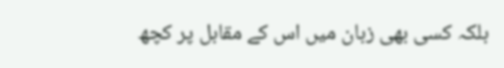بلکہ کسی بھی زبان میں اس کے مقابل پر کچھ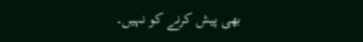بھی پیش کرنے کو نہیں۔